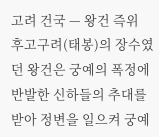고려 건국 — 왕건 즉위
후고구려(태봉)의 장수였던 왕건은 궁예의 폭정에 반발한 신하들의 추대를 받아 정변을 일으켜 궁예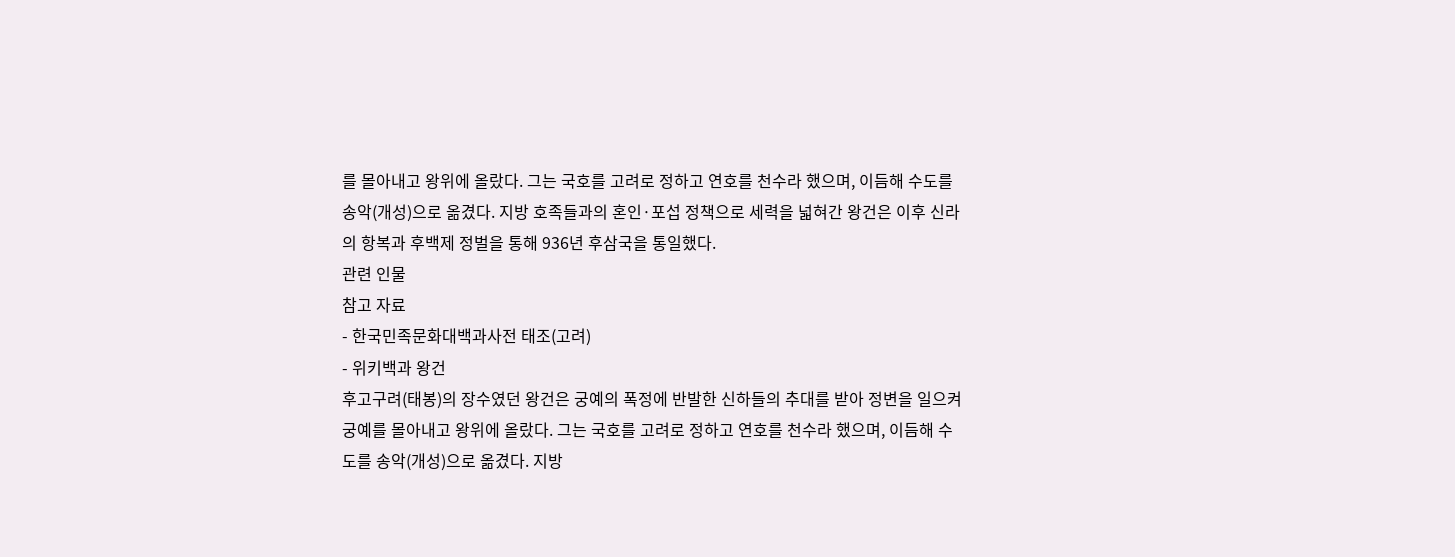를 몰아내고 왕위에 올랐다. 그는 국호를 고려로 정하고 연호를 천수라 했으며, 이듬해 수도를 송악(개성)으로 옮겼다. 지방 호족들과의 혼인·포섭 정책으로 세력을 넓혀간 왕건은 이후 신라의 항복과 후백제 정벌을 통해 936년 후삼국을 통일했다.
관련 인물
참고 자료
- 한국민족문화대백과사전 태조(고려)
- 위키백과 왕건
후고구려(태봉)의 장수였던 왕건은 궁예의 폭정에 반발한 신하들의 추대를 받아 정변을 일으켜 궁예를 몰아내고 왕위에 올랐다. 그는 국호를 고려로 정하고 연호를 천수라 했으며, 이듬해 수도를 송악(개성)으로 옮겼다. 지방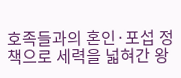호족들과의 혼인·포섭 정책으로 세력을 넓혀간 왕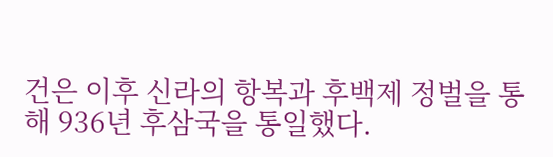건은 이후 신라의 항복과 후백제 정벌을 통해 936년 후삼국을 통일했다.